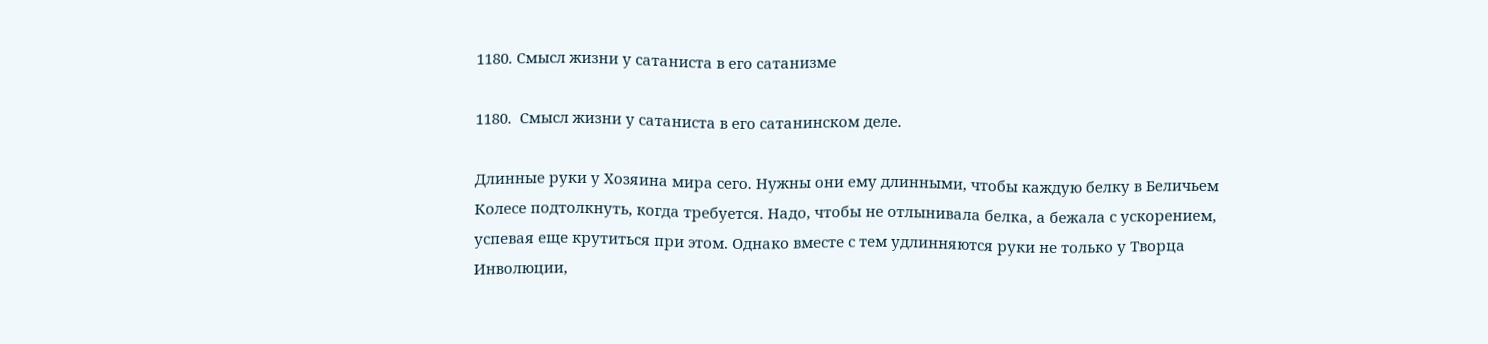1180. Смысл жизни у сатаниста в его сатанизме

1180.  Смысл жизни у сатаниста в его сатанинском деле.

Длинные руки у Хозяина мира сего. Нужны они ему длинными, чтобы каждую белку в Беличьем Колесе подтолкнуть, когда требуется. Надо, чтобы не отлынивала белка, а бежала с ускорением, успевая еще крутиться при этом. Однако вместе с тем удлинняются руки не только у Творца Инволюции,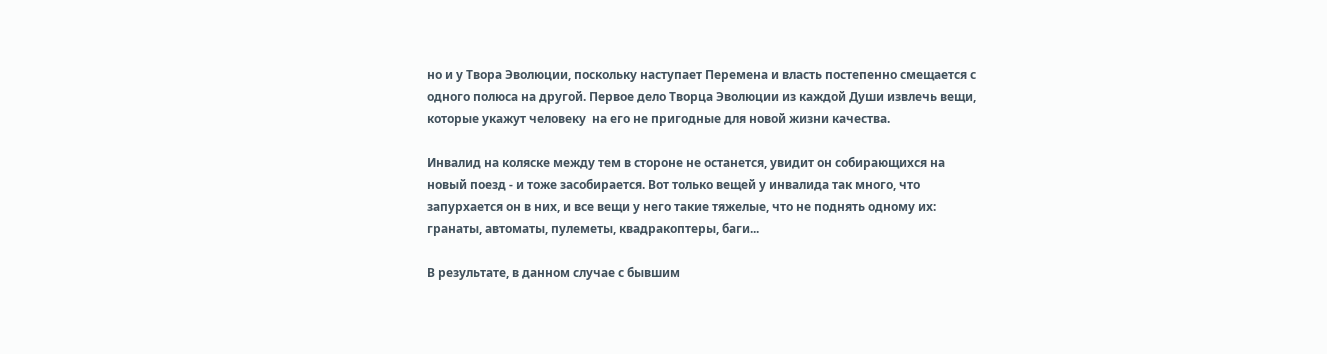но и у Твора Эволюции, поскольку наступает Перемена и власть постепенно смещается с одного полюса на другой. Первое дело Творца Эволюции из каждой Души извлечь вещи, которые укажут человеку  на его не пригодные для новой жизни качества.

Инвалид на коляске между тем в стороне не останется, увидит он собирающихся на новый поезд - и тоже засобирается. Вот только вещей у инвалида так много, что запурхается он в них, и все вещи у него такие тяжелые, что не поднять одному их: гранаты, автоматы, пулеметы, квадракоптеры, баги...

В результате, в данном случае с бывшим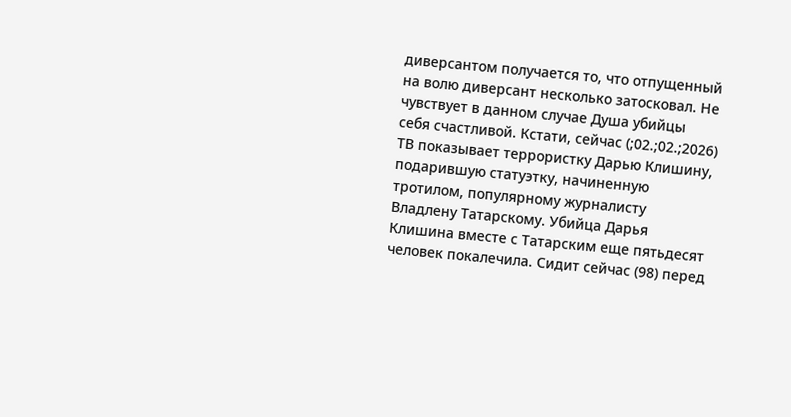диверсантом получается то, что отпущенный на волю диверсант несколько затосковал. Не чувствует в данном случае Душа убийцы себя счастливой. Кстати, сейчас (;02.;02.;2026) ТВ показывает террористку Дарью Клишину, подарившую статуэтку, начиненную тротилом, популярному журналисту Владлену Татарскому. Убийца Дарья Клишина вместе с Татарским еще пятьдесят человек покалечила. Сидит сейчас (98) перед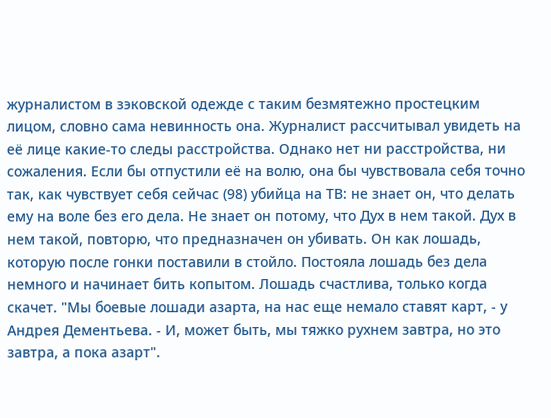журналистом в зэковской одежде с таким безмятежно простецким лицом, словно сама невинность она. Журналист рассчитывал увидеть на её лице какие-то следы расстройства. Однако нет ни расстройства, ни сожаления. Если бы отпустили её на волю, она бы чувствовала себя точно так, как чувствует себя сейчас (98) убийца на ТВ: не знает он, что делать ему на воле без его дела. Не знает он потому, что Дух в нем такой. Дух в нем такой, повторю, что предназначен он убивать. Он как лошадь, которую после гонки поставили в стойло. Постояла лошадь без дела немного и начинает бить копытом. Лошадь счастлива, только когда скачет. "Мы боевые лошади азарта, на нас еще немало ставят карт, - у Андрея Дементьева. - И, может быть, мы тяжко рухнем завтра, но это завтра, а пока азарт".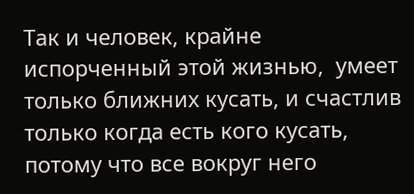Так и человек, крайне испорченный этой жизнью,  умеет только ближних кусать, и счастлив только когда есть кого кусать, потому что все вокруг него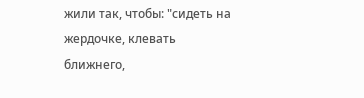жили так, чтобы: "сидеть на жердочке, клевать ближнего,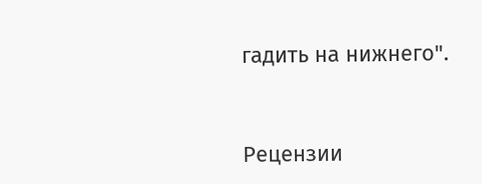гадить на нижнего".


Рецензии